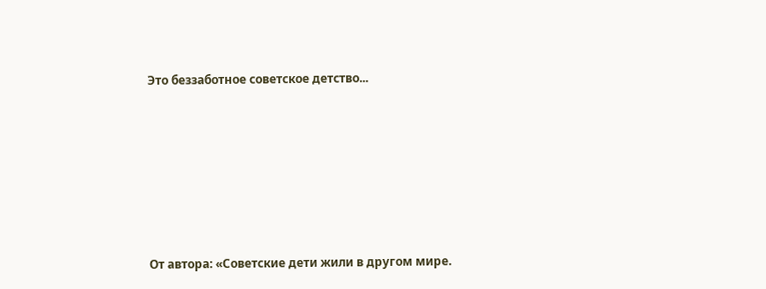Это беззаботное советское детство...









От автора: «Советские дети жили в другом мире.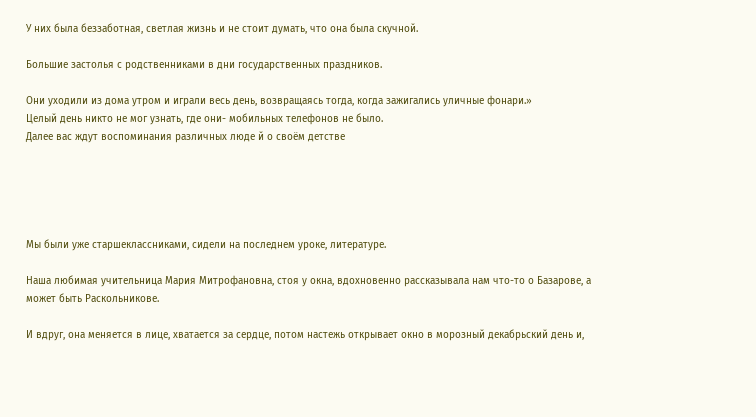У них была беззаботная, светлая жизнь и не стоит думать, что она была скучной.

Большие застолья с родственниками в дни государственных праздников.

Они уходили из дома утром и играли весь день, возвращаясь тогда, когда зажигались уличные фонари.»
Целый день никто не мог узнать, где они- мобильных телефонов не было.
Далее вас ждут воспоминания различных люде й о своём детстве





Мы были уже старшеклассниками, сидели на последнем уроке, литературе.

Наша любимая учительница Мария Митрофановна, стоя у окна, вдохновенно рассказывала нам что-то о Базарове, а может быть Раскольникове.

И вдруг, она меняется в лице, хватается за сердце, потом настежь открывает окно в морозный декабрьский день и,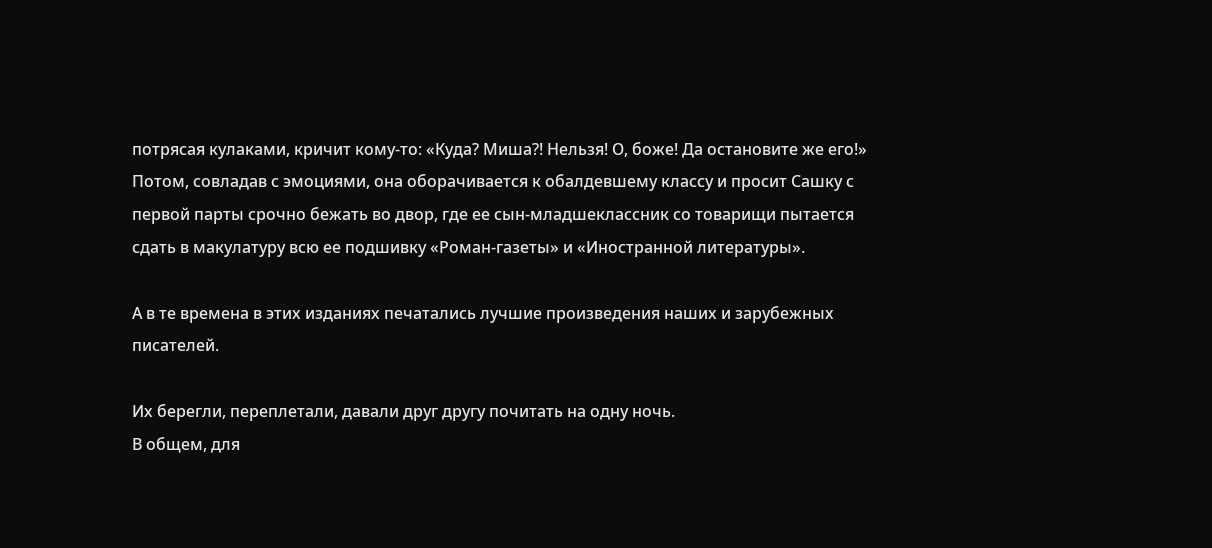потрясая кулаками, кричит кому-то: «Куда? Миша?! Нельзя! О, боже! Да остановите же его!»
Потом, совладав с эмоциями, она оборачивается к обалдевшему классу и просит Сашку с первой парты срочно бежать во двор, где ее сын-младшеклассник со товарищи пытается сдать в макулатуру всю ее подшивку «Роман-газеты» и «Иностранной литературы».

А в те времена в этих изданиях печатались лучшие произведения наших и зарубежных писателей.

Их берегли, переплетали, давали друг другу почитать на одну ночь.
В общем, для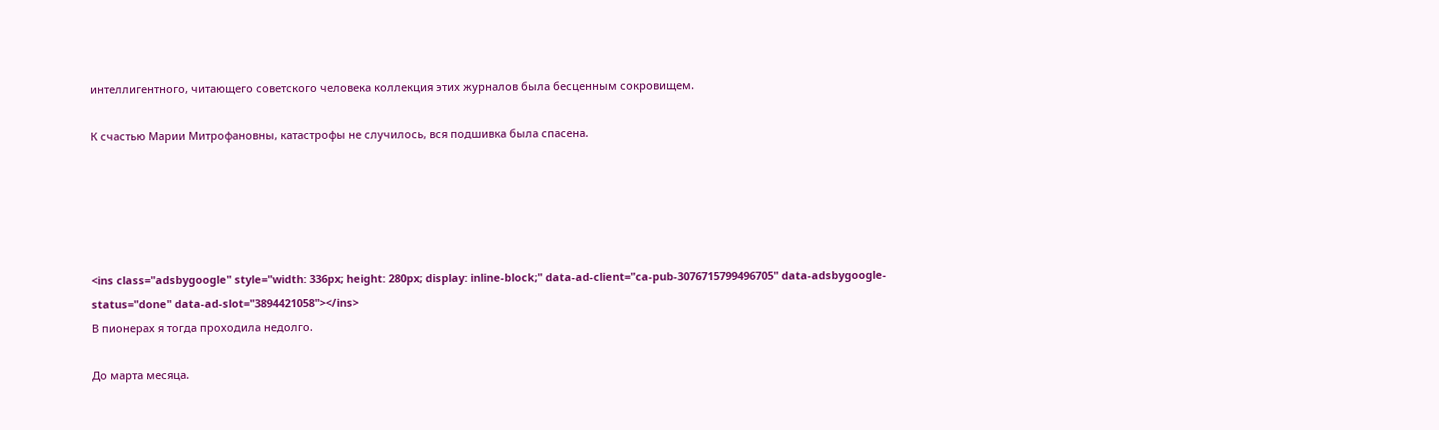интеллигентного, читающего советского человека коллекция этих журналов была бесценным сокровищем.

К счастью Марии Митрофановны, катастрофы не случилось, вся подшивка была спасена.





<ins class="adsbygoogle" style="width: 336px; height: 280px; display: inline-block;" data-ad-client="ca-pub-3076715799496705" data-adsbygoogle-status="done" data-ad-slot="3894421058"></ins>
В пионерах я тогда проходила недолго.

До марта месяца.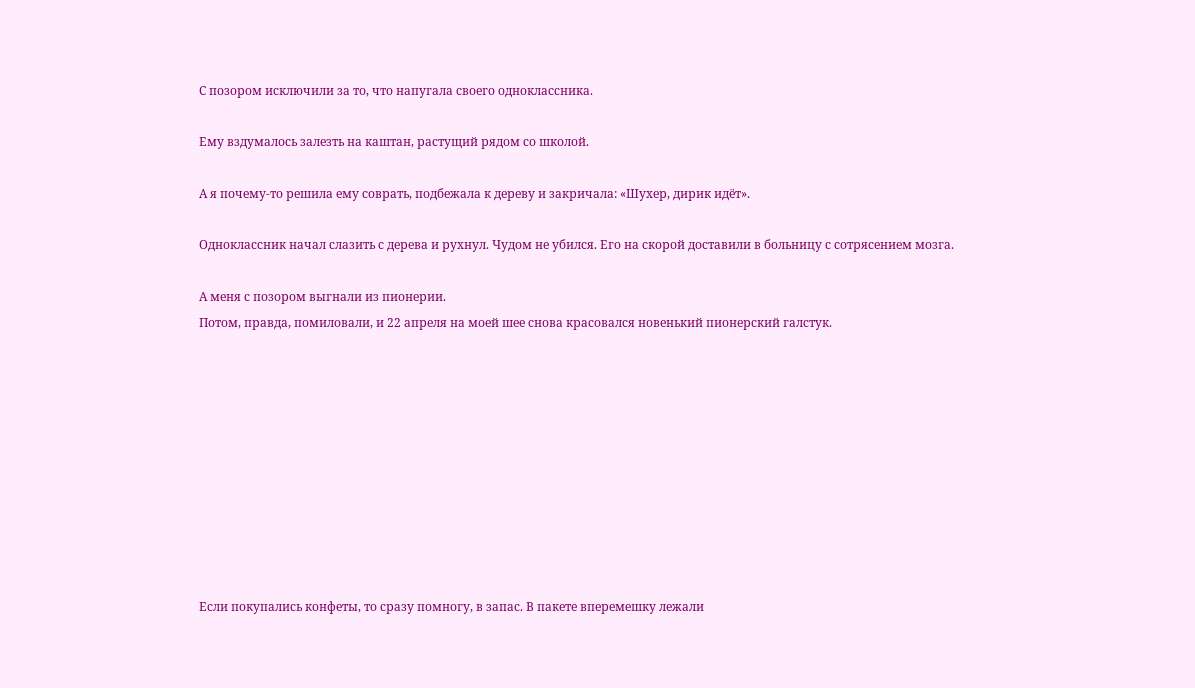С позором исключили за то, что напугала своего одноклассника.

Ему вздумалось залезть на каштан, растущий рядом со школой.

А я почему-то решила ему соврать, подбежала к дереву и закричала: «Шухер, дирик идёт».

Одноклассник начал слазить с дерева и рухнул. Чудом не убился. Его на скорой доставили в больницу с сотрясением мозга.

А меня с позором выгнали из пионерии.
Потом, правда, помиловали, и 22 апреля на моей шее снова красовался новенький пионерский галстук.










Если покупались конфеты, то сразу помногу, в запас. В пакете вперемешку лежали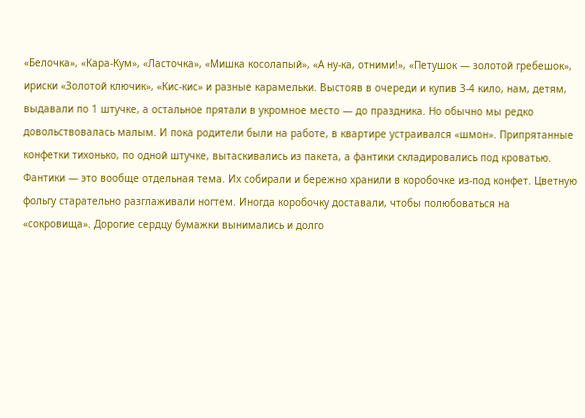«Белочка», «Кара-Кум», «Ласточка», «Мишка косолапый», «А ну-ка, отними!», «Петушок — золотой гребешок», ириски «Золотой ключик», «Кис-кис» и разные карамельки. Выстояв в очереди и купив 3-4 кило, нам, детям, выдавали по 1 штучке, а остальное прятали в укромное место — до праздника. Но обычно мы редко довольствовалась малым. И пока родители были на работе, в квартире устраивался «шмон». Припрятанные конфетки тихонько, по одной штучке, вытаскивались из пакета, а фантики складировались под кроватью.
Фантики — это вообще отдельная тема. Их собирали и бережно хранили в коробочке из-под конфет. Цветную фольгу старательно разглаживали ногтем. Иногда коробочку доставали, чтобы полюбоваться на «сокровища». Дорогие сердцу бумажки вынимались и долго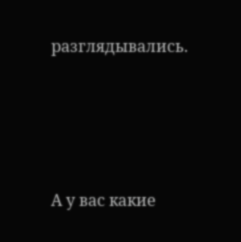разглядывались.




А у вас какие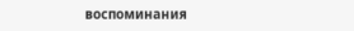воспоминания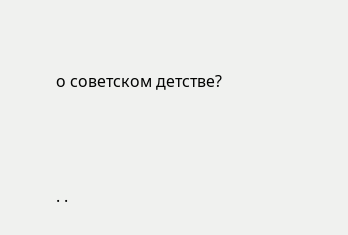о советском детстве?





. .